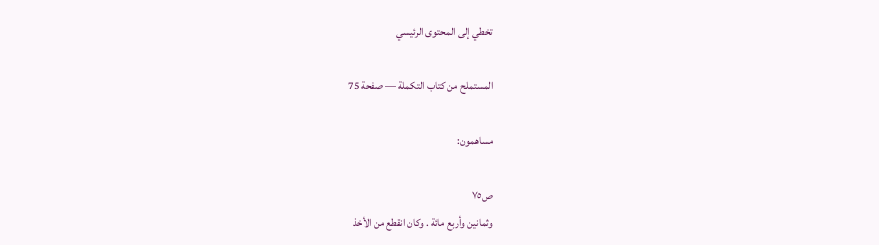تخطي إلى المحتوى الرئيسي

المستملح من كتاب التكملة — صفحة 75

مساهمون:

ص٧٥
وثمانين وأربع مائة . وكان انقطع من الأخذ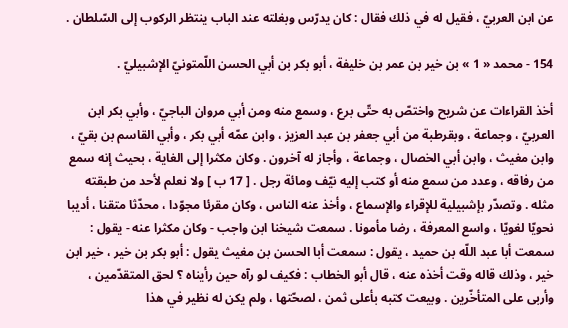عن ابن العربيّ ، فقيل له في ذلك فقال : كان يدرّس وبغلته عند الباب ينتظر الركوب إلى السّلطان .

154 - محمد « 1 » بن خير بن عمر بن خليفة ، أبو بكر بن أبي الحسن اللّمتونيّ الإشبيليّ .

أخذ القراءات عن شريح واختصّ به حتّى برع ، وسمع منه ومن أبي مروان الباجيّ ، وأبي بكر ابن العربيّ ، وجماعة ، وبقرطبة من أبي جعفر بن عبد العزيز ، وابن عمّه أبي بكر ، وأبي القاسم بن بقيّ ، وابن مغيث ، وابن أبي الخصال ، وجماعة ، وأجاز له آخرون . وكان مكثرا إلى الغاية ، بحيث إنه سمع من رفاقه ، وعدد من سمع منه أو كتب إليه نيّف ومائة رجل . [ 17 ب ] ولا نعلم لأحد من طبقته مثله . وتصدّر بإشبيلية للإقراء والإسماع ، وأخذ عنه الناس ، وكان مقرئا مجوّدا ، محدّثا متقنا ، أديبا نحويّا لغويّا ، واسع المعرفة ، رضا مأمونا . سمعت شيخنا ابن واجب - وكان مكثرا عنه - يقول : سمعت أبا عبد اللّه بن حميد ، يقول : سمعت أبا الحسن بن مغيث يقول : أبو بكر بن خير ، خير ابن خير ، وذلك قاله وقت أخذه عنه ، قال أبو الخطاب : فكيف لو رآه حين رأيناه ؟ لحق المتقدّمين ، وأربى على المتأخّرين . وبيعت كتبه بأعلى ثمن ، لصحّتها ، ولم يكن له نظير في هذا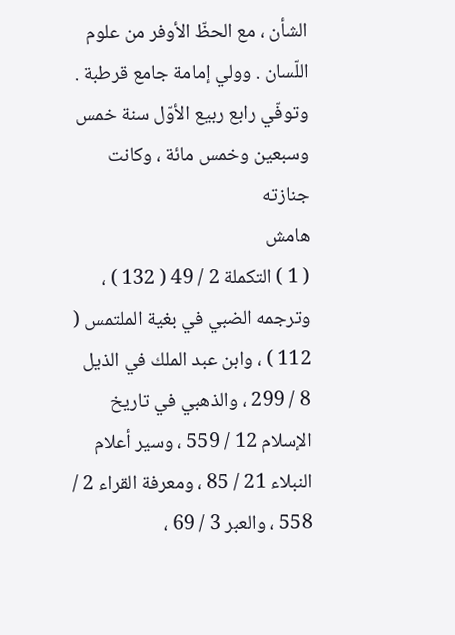الشأن ، مع الحظّ الأوفر من علوم اللّسان . وولي إمامة جامع قرطبة . وتوفّي رابع ربيع الأوّل سنة خمس وسبعين وخمس مائة ، وكانت جنازته
هامش
( 1 ) التكملة 2 / 49 ( 132 ) ، وترجمه الضبي في بغية الملتمس ( 112 ) ، وابن عبد الملك في الذيل 8 / 299 ، والذهبي في تاريخ الإسلام 12 / 559 ، وسير أعلام النبلاء 21 / 85 ، ومعرفة القراء 2 / 558 ، والعبر 3 / 69 ،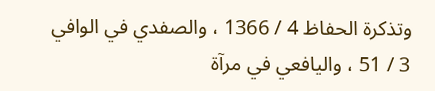وتذكرة الحفاظ 4 / 1366 ، والصفدي في الوافي 3 / 51 ، واليافعي في مرآة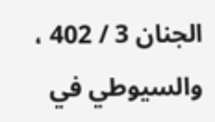الجنان 3 / 402 ، والسيوطي في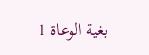بغية الوعاة 1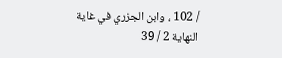/ 102 ، وابن الجزري في غاية النهاية 2 / 39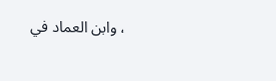، وابن العماد في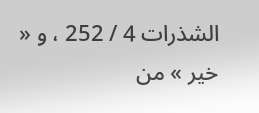الشذرات 4 / 252 ، و « خير » من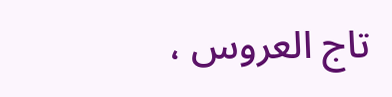تاج العروس ،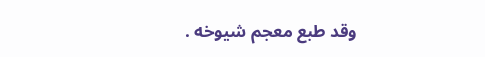وقد طبع معجم شيوخه .